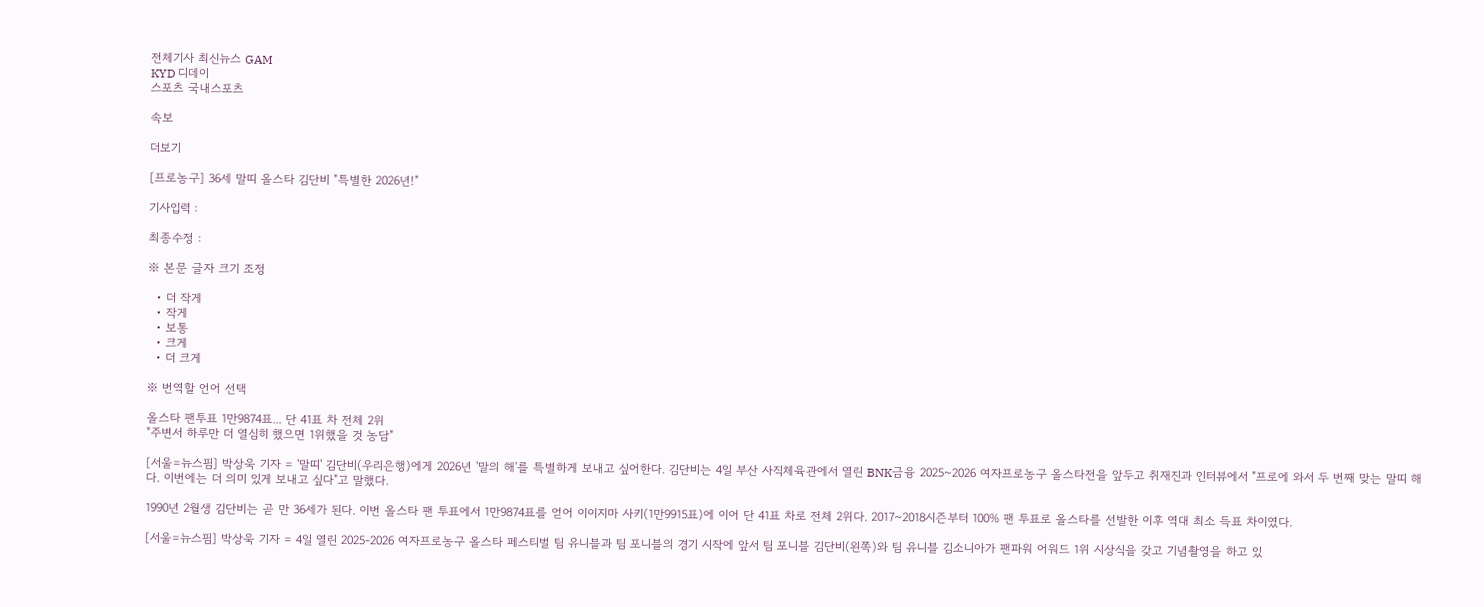전체기사 최신뉴스 GAM
KYD 디데이
스포츠 국내스포츠

속보

더보기

[프로농구] 36세 말띠 올스타 김단비 "특별한 2026년!"

기사입력 :

최종수정 :

※ 본문 글자 크기 조정

  • 더 작게
  • 작게
  • 보통
  • 크게
  • 더 크게

※ 번역할 언어 선택

올스타 팬투표 1만9874표... 단 41표 차 전체 2위
"주변서 하루만 더 열심히 했으면 1위했을 것 농담"

[서울=뉴스핌] 박상욱 기자 = '말띠' 김단비(우리은행)에게 2026년 '말의 해'를 특별하게 보내고 싶어한다. 김단비는 4일 부산 사직체육관에서 열린 BNK금융 2025~2026 여자프로농구 올스타전을 앞두고 취재진과 인터뷰에서 "프로에 와서 두 번째 맞는 말띠 해다. 이번에는 더 의미 있게 보내고 싶다"고 말했다.

1990년 2월생 김단비는 곧 만 36세가 된다. 이번 올스타 팬 투표에서 1만9874표를 얻어 이이지마 사키(1만9915표)에 이어 단 41표 차로 전체 2위다. 2017~2018시즌부터 100% 팬 투표로 올스타를 선발한 이후 역대 최소 득표 차이였다.

[서울=뉴스핌] 박상욱 기자 = 4일 열린 2025-2026 여자프로농구 올스타 페스티벌 팀 유니블과 팀 포니블의 경기 시작에 앞서 팀 포니블 김단비(왼쪽)와 팀 유니블 김소니아가 팬파워 어워드 1위 시상식을 갖고 기념촬영을 하고 있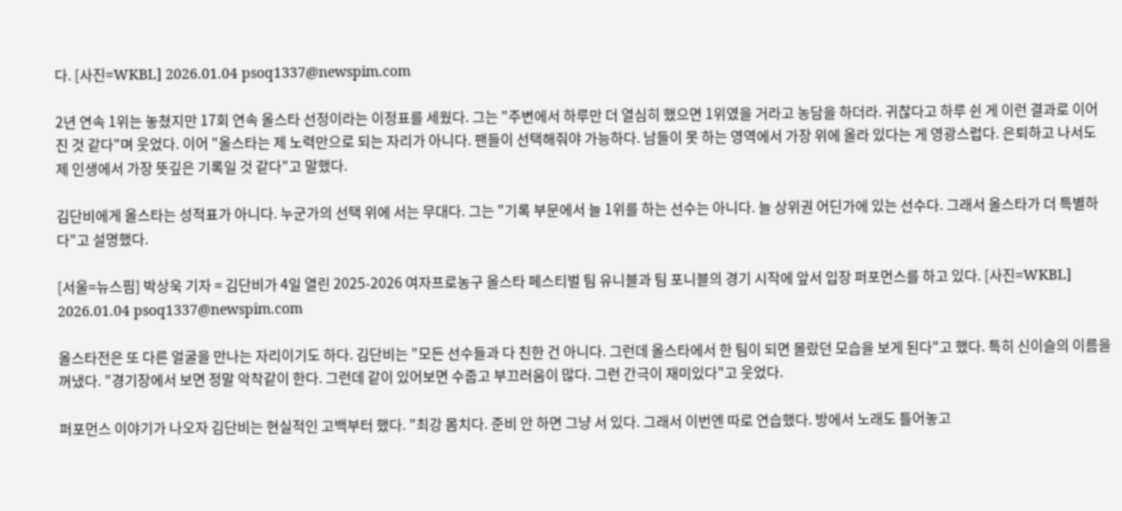다. [사진=WKBL] 2026.01.04 psoq1337@newspim.com

2년 연속 1위는 놓쳤지만 17회 연속 올스타 선정이라는 이정표를 세웠다. 그는 "주변에서 하루만 더 열심히 했으면 1위였을 거라고 농담을 하더라. 귀찮다고 하루 쉰 게 이런 결과로 이어진 것 같다"며 웃었다. 이어 "올스타는 제 노력만으로 되는 자리가 아니다. 팬들이 선택해줘야 가능하다. 남들이 못 하는 영역에서 가장 위에 올라 있다는 게 영광스럽다. 은퇴하고 나서도 제 인생에서 가장 뜻깊은 기록일 것 같다"고 말했다.

김단비에게 올스타는 성적표가 아니다. 누군가의 선택 위에 서는 무대다. 그는 "기록 부문에서 늘 1위를 하는 선수는 아니다. 늘 상위권 어딘가에 있는 선수다. 그래서 올스타가 더 특별하다"고 설명했다.

[서울=뉴스핌] 박상욱 기자 = 김단비가 4일 열린 2025-2026 여자프로농구 올스타 페스티벌 팀 유니블과 팀 포니블의 경기 시작에 앞서 입장 퍼포먼스를 하고 있다. [사진=WKBL] 2026.01.04 psoq1337@newspim.com

올스타전은 또 다른 얼굴을 만나는 자리이기도 하다. 김단비는 "모든 선수들과 다 친한 건 아니다. 그런데 올스타에서 한 팀이 되면 몰랐던 모습을 보게 된다"고 했다. 특히 신이슬의 이름을 꺼냈다. "경기장에서 보면 정말 악착같이 한다. 그런데 같이 있어보면 수줍고 부끄러움이 많다. 그런 간극이 재미있다"고 웃었다.

퍼포먼스 이야기가 나오자 김단비는 현실적인 고백부터 했다. "최강 몸치다. 준비 안 하면 그냥 서 있다. 그래서 이번엔 따로 연습했다. 방에서 노래도 틀어놓고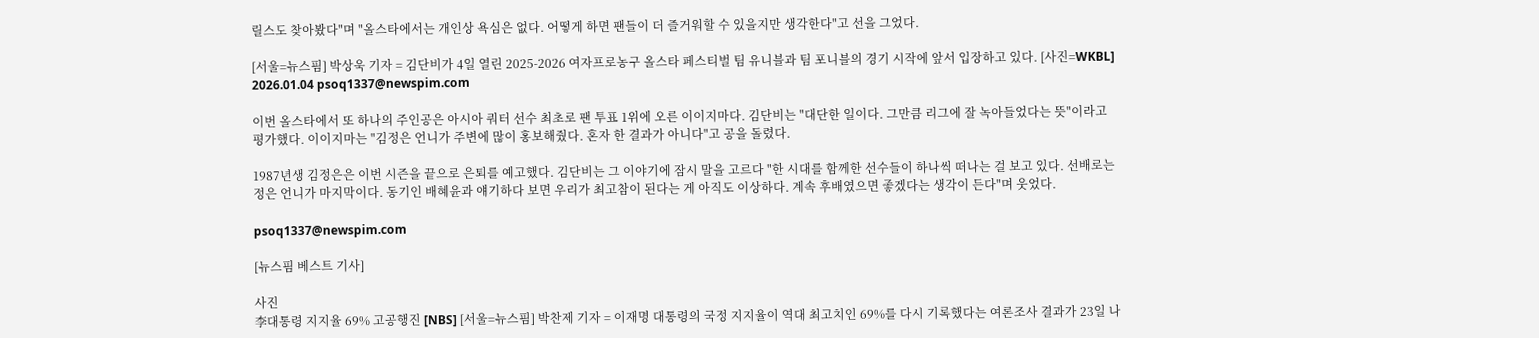릴스도 찾아봤다"며 "올스타에서는 개인상 욕심은 없다. 어떻게 하면 팬들이 더 즐거워할 수 있을지만 생각한다"고 선을 그었다.

[서울=뉴스핌] 박상욱 기자 = 김단비가 4일 열린 2025-2026 여자프로농구 올스타 페스티벌 팀 유니블과 팀 포니블의 경기 시작에 앞서 입장하고 있다. [사진=WKBL] 2026.01.04 psoq1337@newspim.com

이번 올스타에서 또 하나의 주인공은 아시아 쿼터 선수 최초로 팬 투표 1위에 오른 이이지마다. 김단비는 "대단한 일이다. 그만큼 리그에 잘 녹아들었다는 뜻"이라고 평가했다. 이이지마는 "김정은 언니가 주변에 많이 홍보해줬다. 혼자 한 결과가 아니다"고 공을 돌렸다.

1987년생 김정은은 이번 시즌을 끝으로 은퇴를 예고했다. 김단비는 그 이야기에 잠시 말을 고르다 "한 시대를 함께한 선수들이 하나씩 떠나는 걸 보고 있다. 선배로는 정은 언니가 마지막이다. 동기인 배혜윤과 얘기하다 보면 우리가 최고참이 된다는 게 아직도 이상하다. 계속 후배였으면 좋겠다는 생각이 든다"며 웃었다.

psoq1337@newspim.com

[뉴스핌 베스트 기사]

사진
李대통령 지지율 69% 고공행진 [NBS] [서울=뉴스핌] 박찬제 기자 = 이재명 대통령의 국정 지지율이 역대 최고치인 69%를 다시 기록했다는 여론조사 결과가 23일 나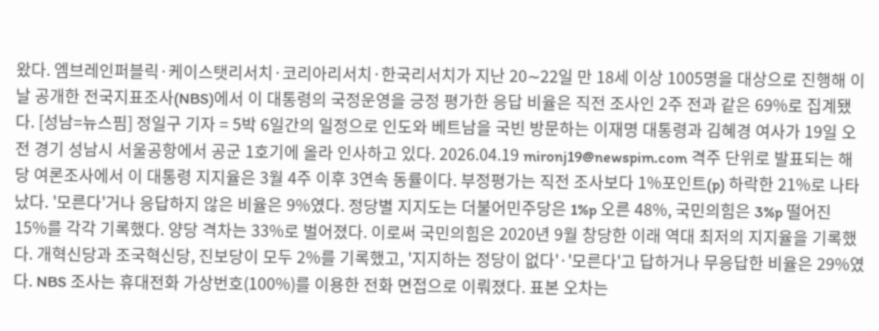왔다. 엠브레인퍼블릭·케이스탯리서치·코리아리서치·한국리서치가 지난 20∼22일 만 18세 이상 1005명을 대상으로 진행해 이날 공개한 전국지표조사(NBS)에서 이 대통령의 국정운영을 긍정 평가한 응답 비율은 직전 조사인 2주 전과 같은 69%로 집계됐다. [성남=뉴스핌] 정일구 기자 = 5박 6일간의 일정으로 인도와 베트남을 국빈 방문하는 이재명 대통령과 김혜경 여사가 19일 오전 경기 성남시 서울공항에서 공군 1호기에 올라 인사하고 있다. 2026.04.19 mironj19@newspim.com 격주 단위로 발표되는 해당 여론조사에서 이 대통령 지지율은 3월 4주 이후 3연속 동률이다. 부정평가는 직전 조사보다 1%포인트(p) 하락한 21%로 나타났다. '모른다'거나 응답하지 않은 비율은 9%였다. 정당별 지지도는 더불어민주당은 1%p 오른 48%, 국민의힘은 3%p 떨어진 15%를 각각 기록했다. 양당 격차는 33%로 벌어졌다. 이로써 국민의힘은 2020년 9월 창당한 이래 역대 최저의 지지율을 기록했다. 개혁신당과 조국혁신당, 진보당이 모두 2%를 기록했고, '지지하는 정당이 없다'·'모른다'고 답하거나 무응답한 비율은 29%였다. NBS 조사는 휴대전화 가상번호(100%)를 이용한 전화 면접으로 이뤄졌다. 표본 오차는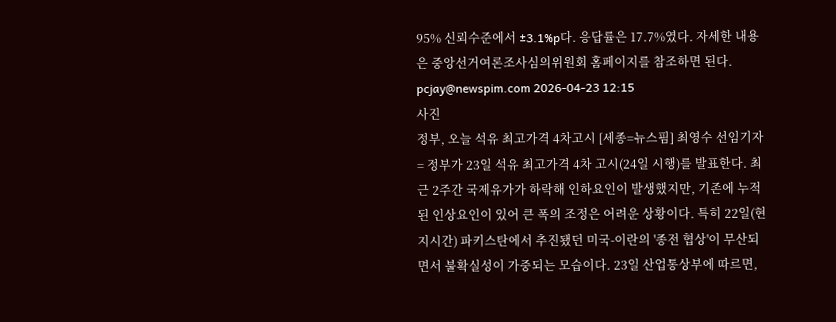95% 신뢰수준에서 ±3.1%p다. 응답률은 17.7%였다. 자세한 내용은 중앙선거여론조사심의위원회 홈페이지를 참조하면 된다. pcjay@newspim.com 2026-04-23 12:15
사진
정부, 오늘 석유 최고가격 4차고시 [세종=뉴스핌] 최영수 선임기자 = 정부가 23일 석유 최고가격 4차 고시(24일 시행)를 발표한다. 최근 2주간 국제유가가 하락해 인하요인이 발생했지만, 기존에 누적된 인상요인이 있어 큰 폭의 조정은 어려운 상황이다. 특히 22일(현지시간) 파키스탄에서 추진됐던 미국-이란의 '종전 협상'이 무산되면서 불확실성이 가중되는 모습이다. 23일 산업통상부에 따르면,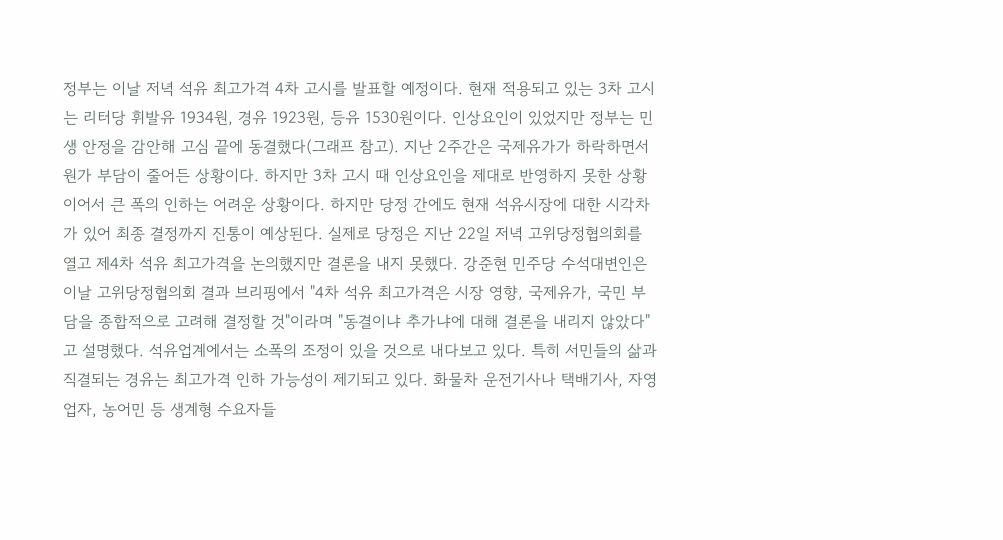정부는 이날 저녁 석유 최고가격 4차 고시를 발표할 예정이다. 현재 적용되고 있는 3차 고시는 리터당 휘발유 1934원, 경유 1923원, 등유 1530원이다. 인상요인이 있었지만 정부는 민생 안정을 감안해 고심 끝에 동결했다(그래프 참고). 지난 2주간은 국제유가가 하락하면서 원가 부담이 줄어든 상황이다. 하지만 3차 고시 때 인상요인을 제대로 반영하지 못한 상황이어서 큰 폭의 인하는 어려운 상황이다. 하지만 당정 간에도 현재 석유시장에 대한 시각차가 있어 최종 결정까지 진통이 예상된다. 실제로 당정은 지난 22일 저녁 고위당정협의회를 열고 제4차 석유 최고가격을 논의했지만 결론을 내지 못했다. 강준현 민주당 수석대변인은 이날 고위당정협의회 결과 브리핑에서 "4차 석유 최고가격은 시장 영향, 국제유가, 국민 부담을 종합적으로 고려해 결정할 것"이라며 "동결이냐 추가냐에 대해 결론을 내리지 않았다"고 설명했다. 석유업계에서는 소폭의 조정이 있을 것으로 내다보고 있다. 특히 서민들의 삶과 직결되는 경유는 최고가격 인하 가능성이 제기되고 있다. 화물차 운전기사나 택배기사, 자영업자, 농어민 등 생계형 수요자들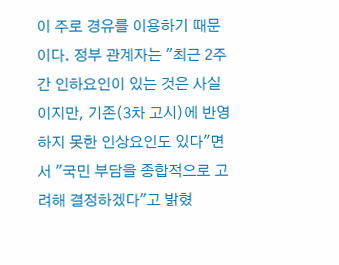이 주로 경유를 이용하기 때문이다. 정부 관계자는 "최근 2주간 인하요인이 있는 것은 사실이지만, 기존(3차 고시)에 반영하지 못한 인상요인도 있다"면서 "국민 부담을 종합적으로 고려해 결정하겠다"고 밝혔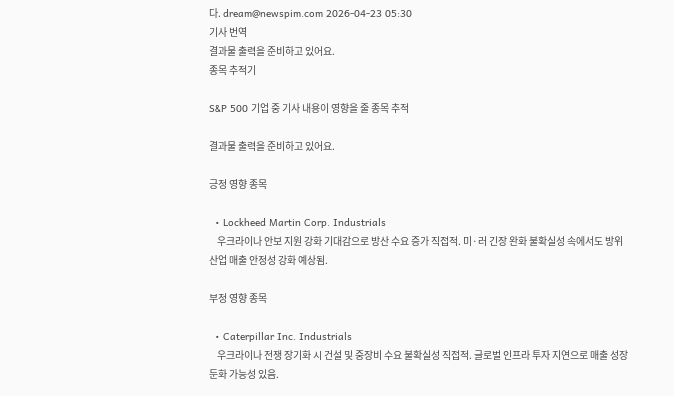다. dream@newspim.com 2026-04-23 05:30
기사 번역
결과물 출력을 준비하고 있어요.
종목 추적기

S&P 500 기업 중 기사 내용이 영향을 줄 종목 추적

결과물 출력을 준비하고 있어요.

긍정 영향 종목

  • Lockheed Martin Corp. Industrials
    우크라이나 안보 지원 강화 기대감으로 방산 수요 증가 직접적. 미·러 긴장 완화 불확실성 속에서도 방위산업 매출 안정성 강화 예상됨.

부정 영향 종목

  • Caterpillar Inc. Industrials
    우크라이나 전쟁 장기화 시 건설 및 중장비 수요 불확실성 직접적. 글로벌 인프라 투자 지연으로 매출 성장 둔화 가능성 있음.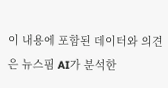이 내용에 포함된 데이터와 의견은 뉴스핌 AI가 분석한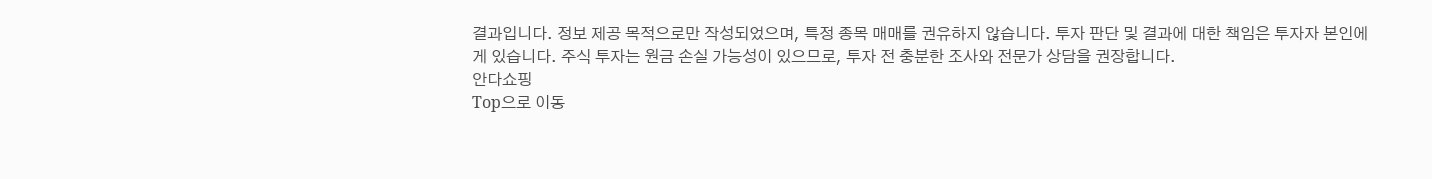결과입니다. 정보 제공 목적으로만 작성되었으며, 특정 종목 매매를 권유하지 않습니다. 투자 판단 및 결과에 대한 책임은 투자자 본인에게 있습니다. 주식 투자는 원금 손실 가능성이 있으므로, 투자 전 충분한 조사와 전문가 상담을 권장합니다.
안다쇼핑
Top으로 이동